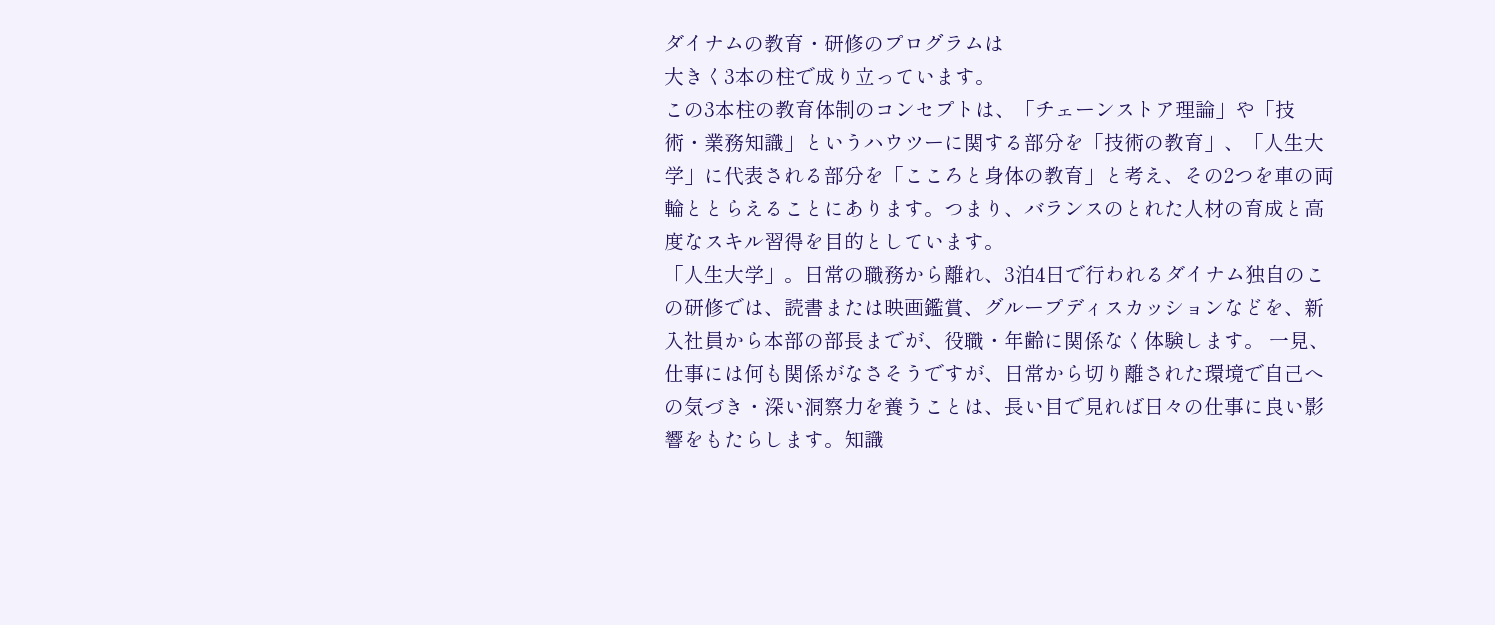ダイナムの教育・研修のプログラムは
大きく3本の柱で成り立っています。
この3本柱の教育体制のコンセプトは、「チェーンストア理論」や「技術・業務知識」というハウツーに関する部分を「技術の教育」、「人生大学」に代表される部分を「こころと身体の教育」と考え、その2つを車の両輪ととらえることにあります。つまり、バランスのとれた人材の育成と高度なスキル習得を目的としています。
「人生大学」。日常の職務から離れ、3泊4日で行われるダイナム独自のこの研修では、読書または映画鑑賞、グループディスカッションなどを、新入社員から本部の部長までが、役職・年齢に関係なく体験します。 一見、仕事には何も関係がなさそうですが、日常から切り離された環境で自己への気づき・深い洞察力を養うことは、長い目で見れば日々の仕事に良い影響をもたらします。知識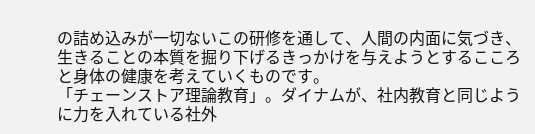の詰め込みが一切ないこの研修を通して、人間の内面に気づき、生きることの本質を掘り下げるきっかけを与えようとするこころと身体の健康を考えていくものです。
「チェーンストア理論教育」。ダイナムが、社内教育と同じように力を入れている社外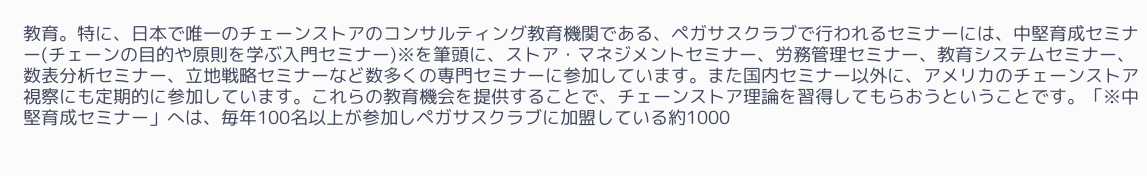教育。特に、日本で唯一のチェーンストアのコンサルティング教育機関である、ペガサスクラブで行われるセミナーには、中堅育成セミナー(チェーンの目的や原則を学ぶ入門セミナー)※を筆頭に、ストア・マネジメントセミナー、労務管理セミナー、教育システムセミナー、数表分析セミナー、立地戦略セミナーなど数多くの専門セミナーに参加しています。また国内セミナー以外に、アメリカのチェーンストア視察にも定期的に参加しています。これらの教育機会を提供することで、チェーンストア理論を習得してもらおうということです。「※中堅育成セミナー」へは、毎年100名以上が参加しペガサスクラブに加盟している約1000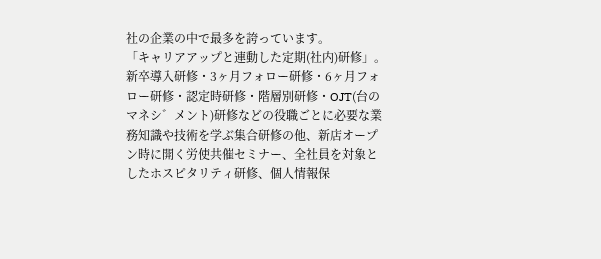社の企業の中で最多を誇っています。
「キャリアアップと連動した定期(社内)研修」。新卒導入研修・3ヶ月フォロー研修・6ヶ月フォロー研修・認定時研修・階層別研修・OJT(台のマネシ゛メント)研修などの役職ごとに必要な業務知識や技術を学ぶ集合研修の他、新店オープン時に開く労使共催セミナー、全社員を対象としたホスピタリティ研修、個人情報保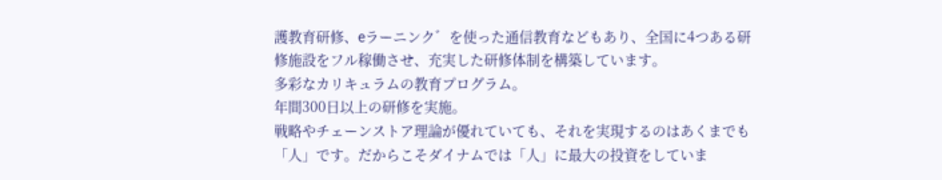護教育研修、eラーニンク゛を使った通信教育などもあり、全国に4つある研修施設をフル稼働させ、充実した研修体制を構築しています。
多彩なカリキュラムの教育プログラム。
年間300日以上の研修を実施。
戦略やチェーンストア理論が優れていても、それを実現するのはあくまでも「人」です。だからこそダイナムでは「人」に最大の投資をしていま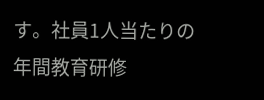す。社員1人当たりの年間教育研修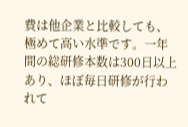費は他企業と比較しても、極めて高い水準です。一年間の総研修本数は300日以上あり、ほぼ毎日研修が行われて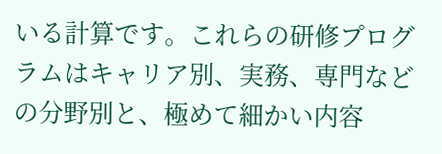いる計算です。これらの研修プログラムはキャリア別、実務、専門などの分野別と、極めて細かい内容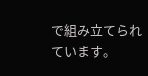で組み立てられています。